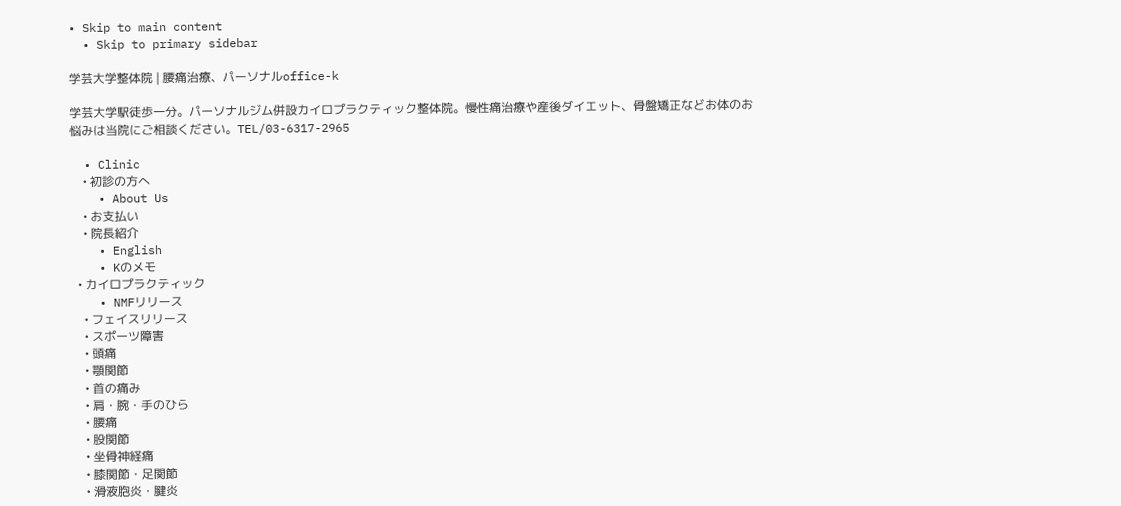• Skip to main content
  • Skip to primary sidebar

学芸大学整体院 | 腰痛治療、パーソナルoffice-k

学芸大学駅徒歩一分。パーソナルジム併設カイロプラクティック整体院。慢性痛治療や産後ダイエット、骨盤矯正などお体のお悩みは当院にご相談ください。TEL/03-6317-2965

  • Clinic
    • 初診の方へ
    • About Us
    • お支払い
    • 院長紹介
    • English
    • Kのメモ
  • カイロプラクティック
    • NMFリリース
    • フェイスリリース
    • スポーツ障害
    • 頭痛
    • 顎関節
    • 首の痛み
    • 肩・腕・手のひら
    • 腰痛
    • 股関節
    • 坐骨神経痛
    • 膝関節・足関節
    • 滑液胞炎・腱炎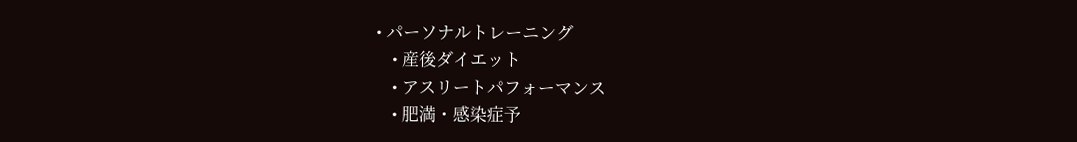• パーソナルトレーニング
    • 産後ダイエット
    • アスリートパフォーマンス
    • 肥満・感染症予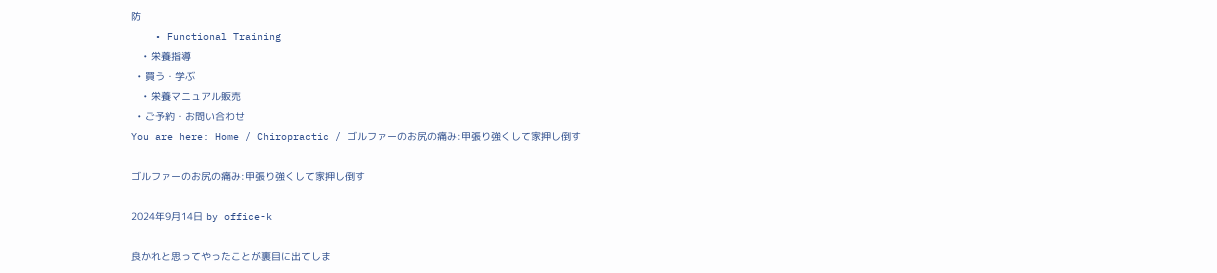防
    • Functional Training
    • 栄養指導
  • 買う・学ぶ
    • 栄養マニュアル販売
  • ご予約・お問い合わせ
You are here: Home / Chiropractic / ゴルファーのお尻の痛み:甲張り強くして家押し倒す

ゴルファーのお尻の痛み:甲張り強くして家押し倒す

2024年9月14日 by office-k

良かれと思ってやったことが裏目に出てしま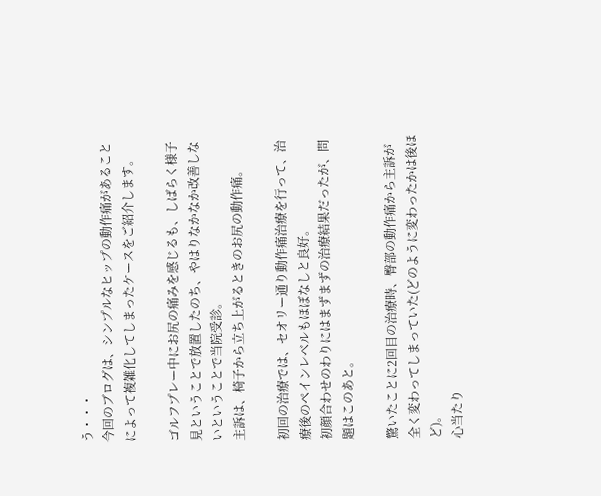う・・・
今回のブログは、シンプルなヒップの動作痛があることによって複雑化してしまったケースをご紹介します。

ゴルフプレー中にお尻の痛みを感じるも、しばらく様子見ということで放置したのち、やはりなかなか改善しないということで当院受診。
主訴は、椅子から立ち上がるときのお尻の動作痛。

初回の治療では、セオリー通り動作痛治療を行って、治療後のペインレベルもほぼなしと良好。
初顔合わせのわりにはまずまずの治療結果だったが、問題はこのあと。

驚いたことに2回目の治療時、臀部の動作痛から主訴が全く変わってしまっていた(どのように変わったかは後ほど)。
心当たり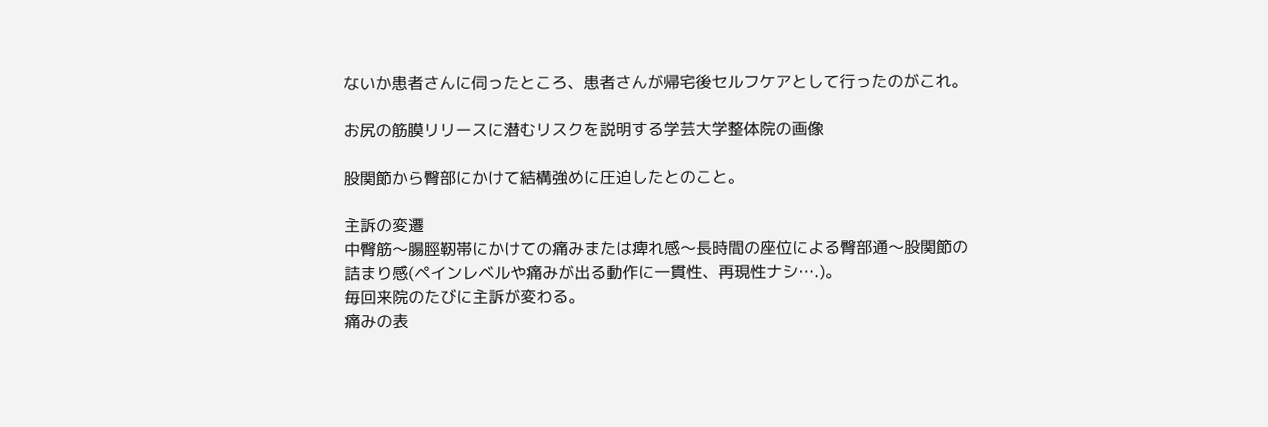ないか患者さんに伺ったところ、患者さんが帰宅後セルフケアとして行ったのがこれ。

お尻の筋膜リリースに潜むリスクを説明する学芸大学整体院の画像

股関節から臀部にかけて結構強めに圧迫したとのこと。

主訴の変遷
中臀筋〜腸脛靭帯にかけての痛みまたは痺れ感〜長時間の座位による臀部通〜股関節の詰まり感(ペインレベルや痛みが出る動作に一貫性、再現性ナシ….)。
毎回来院のたびに主訴が変わる。
痛みの表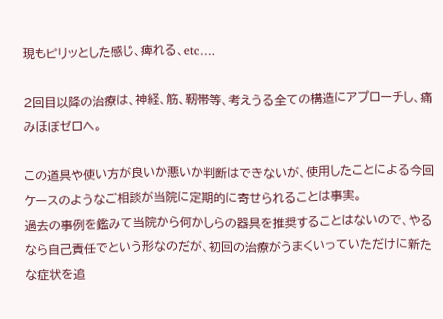現もピリッとした感じ、痺れる、etc….

2回目以降の治療は、神経、筋、靭帯等、考えうる全ての構造にアプローチし、痛みほぼゼロへ。

この道具や使い方が良いか悪いか判断はできないが、使用したことによる今回ケースのようなご相談が当院に定期的に寄せられることは事実。
過去の事例を鑑みて当院から何かしらの器具を推奨することはないので、やるなら自己責任でという形なのだが、初回の治療がうまくいっていただけに新たな症状を追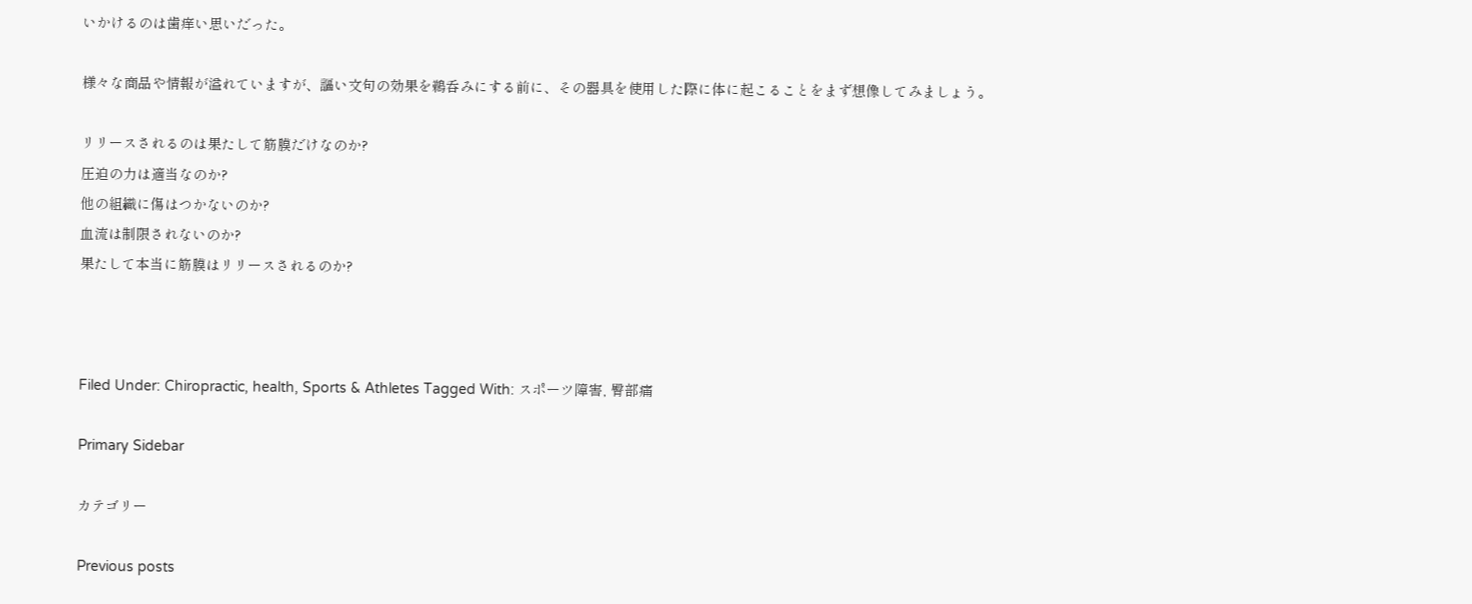いかけるのは歯痒い思いだった。

様々な商品や情報が溢れていますが、謳い文句の効果を鵜呑みにする前に、その器具を使用した際に体に起こることをまず想像してみましょう。

リリースされるのは果たして筋膜だけなのか?
圧迫の力は適当なのか?
他の組織に傷はつかないのか?
血流は制限されないのか?
果たして本当に筋膜はリリースされるのか?



Filed Under: Chiropractic, health, Sports & Athletes Tagged With: スポーツ障害, 臀部痛

Primary Sidebar

カテゴリー

Previous posts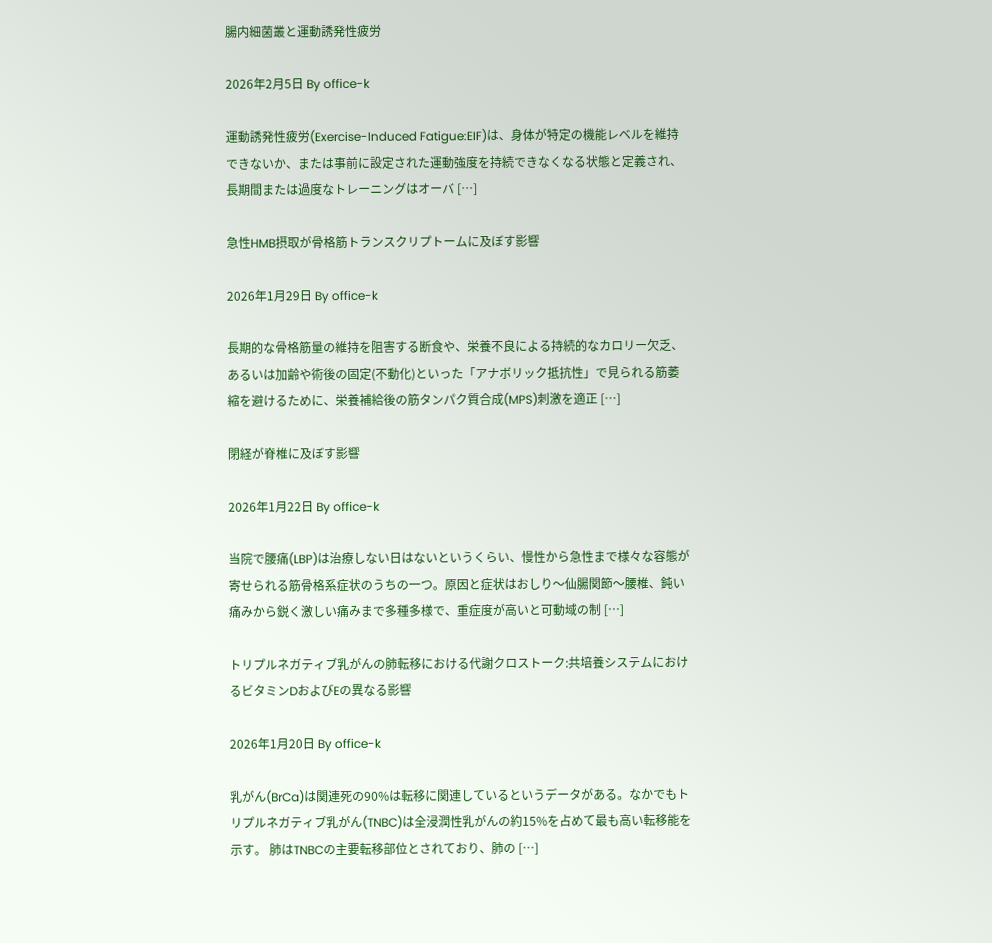腸内細菌叢と運動誘発性疲労

2026年2月5日 By office-k

運動誘発性疲労(Exercise-Induced Fatigue:EIF)は、身体が特定の機能レベルを維持できないか、または事前に設定された運動強度を持続できなくなる状態と定義され、長期間または過度なトレーニングはオーバ […]

急性HMB摂取が骨格筋トランスクリプトームに及ぼす影響

2026年1月29日 By office-k

長期的な骨格筋量の維持を阻害する断食や、栄養不良による持続的なカロリー欠乏、あるいは加齢や術後の固定(不動化)といった「アナボリック抵抗性」で見られる筋萎縮を避けるために、栄養補給後の筋タンパク質合成(MPS)刺激を適正 […]

閉経が脊椎に及ぼす影響

2026年1月22日 By office-k

当院で腰痛(LBP)は治療しない日はないというくらい、慢性から急性まで様々な容態が寄せられる筋骨格系症状のうちの一つ。原因と症状はおしり〜仙腸関節〜腰椎、鈍い痛みから鋭く激しい痛みまで多種多様で、重症度が高いと可動域の制 […]

トリプルネガティブ乳がんの肺転移における代謝クロストーク:共培養システムにおけるビタミンDおよびEの異なる影響

2026年1月20日 By office-k

乳がん(BrCa)は関連死の90%は転移に関連しているというデータがある。なかでもトリプルネガティブ乳がん(TNBC)は全浸潤性乳がんの約15%を占めて最も高い転移能を示す。 肺はTNBCの主要転移部位とされており、肺の […]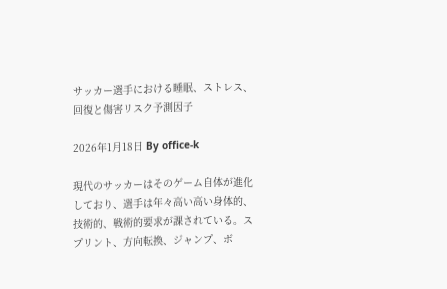サッカー選手における睡眠、ストレス、回復と傷害リスク予測因子

2026年1月18日 By office-k

現代のサッカーはそのゲーム自体が進化しており、選手は年々高い高い身体的、技術的、戦術的要求が課されている。スプリント、方向転換、ジャンプ、ボ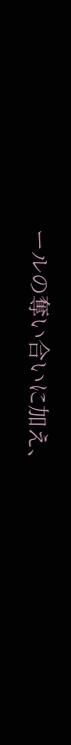ールの奪い合いに加え、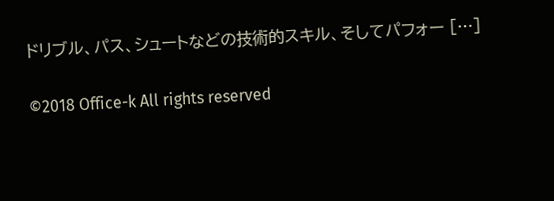ドリブル、パス、シュートなどの技術的スキル、そしてパフォー […]

©2018 Office-k All rights reserved